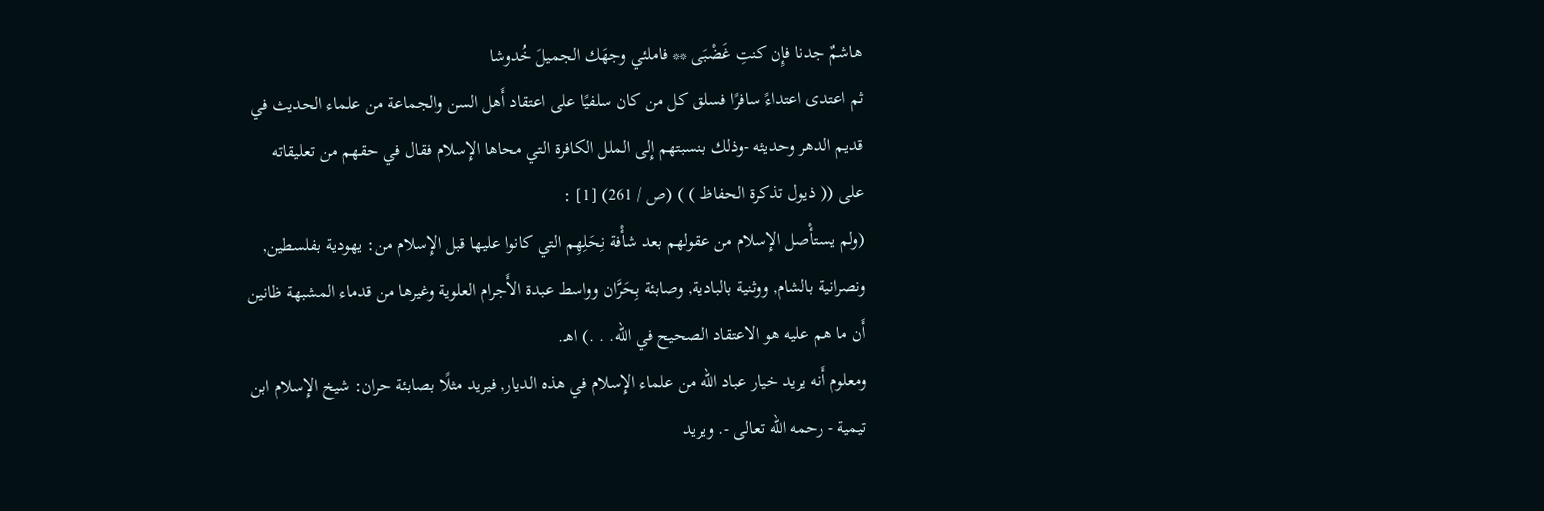هاشمٌ جدنا فإِن كنتِ غَضْبَى ** فاملئي وجهَك الجميلَ خُدوشا
ثم اعتدى اعتداءً سافرًا فسلق كل من كان سلفيًا على اعتقاد أَهل السن والجماعة من علماء الحديث في قديم الدهر وحديثه -وذلك بنسبتهم إِلى الملل الكافرة التي محاها الإِسلام فقال في حقهم من تعليقاته على (( ذيول تذكرة الحفاظ ) ) (ص / 261) [1] :
(ولم يستأْصل الإِسلام من عقولهم بعد شأْفة نِحَلِهِم التي كانوا عليها قبل الإِسلام من: يهودية بفلسطين, ونصرانية بالشام, ووثنية بالبادية, وصابئة بِحَرَّان وواسط عبدة الأَجرام العلوية وغيرها من قدماء المشبهة ظانين أَن ما هم عليه هو الاعتقاد الصحيح في الله. . .) اهـ.
ومعلوم أَنه يريد خيار عباد الله من علماء الإِسلام في هذه الديار, فيريد مثلًا بصابئة حران: شيخ الإِسلام ابن تيمية - رحمه الله تعالى -. ويريد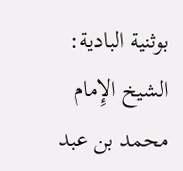بوثنية البادية: الشيخ الإِمام محمد بن عبد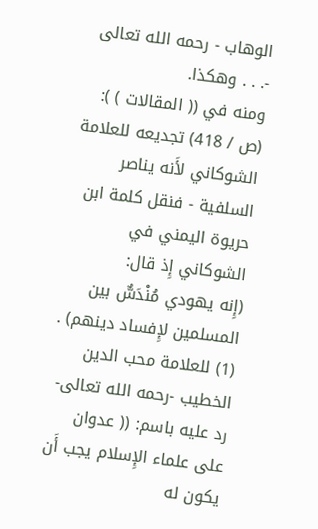الوهاب - رحمه الله تعالى -. . . وهكذا.
ومنه في (( المقالات ) ): (ص / 418) تجديعه للعلامة الشوكاني لأَنه يناصر السلفية - فنقل كلمة ابن حريوة اليمني في الشوكاني إِذ قال:
(إِنه يهودي مُنْدَسٌّ بين المسلمين لإِفساد دينهم) .
(1) للعلامة محب الدين الخطيب -رحمه الله تعالى- رد عليه باسم: (( عدوان على علماء الإِسلام يجب أَن يكون له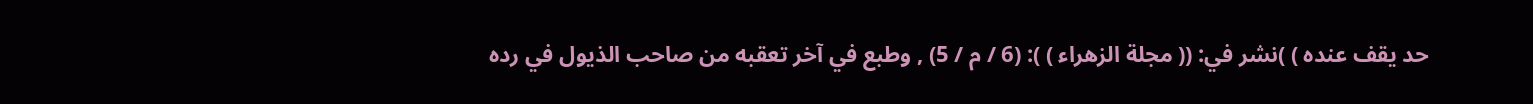حد يقف عنده ) )نشر في: (( مجلة الزهراء ) ): (6 / م / 5) , وطبع في آخر تعقبه من صاحب الذيول في رده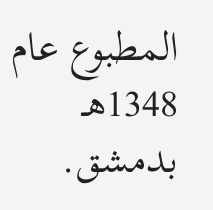المطبوع عام 1348هـ بدمشق.